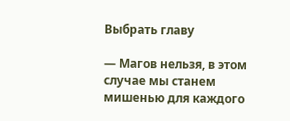Выбрать главу

— Магов нельзя, в этом случае мы станем мишенью для каждого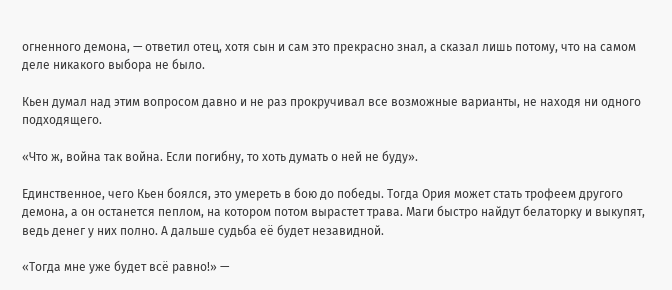огненного демона, — ответил отец, хотя сын и сам это прекрасно знал, а сказал лишь потому, что на самом деле никакого выбора не было.

Кьен думал над этим вопросом давно и не раз прокручивал все возможные варианты, не находя ни одного подходящего.

«Что ж, война так война. Если погибну, то хоть думать о ней не буду».

Единственное, чего Кьен боялся, это умереть в бою до победы. Тогда Ория может стать трофеем другого демона, а он останется пеплом, на котором потом вырастет трава. Маги быстро найдут белаторку и выкупят, ведь денег у них полно. А дальше судьба её будет незавидной.

«Тогда мне уже будет всё равно!» —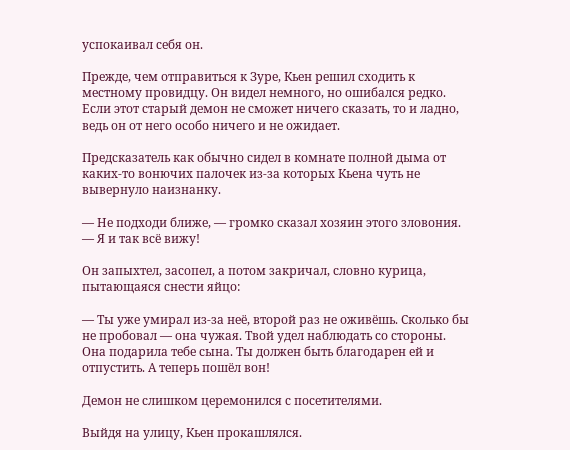успокаивал себя он.

Прежде, чем отправиться к Зуре, Кьен решил сходить к местному провидцу. Он видел немного, но ошибался редко. Если этот старый демон не сможет ничего сказать, то и ладно, ведь он от него особо ничего и не ожидает.

Предсказатель как обычно сидел в комнате полной дыма от каких-то вонючих палочек из-за которых Кьена чуть не вывернуло наизнанку.

— Не подходи ближе, — громко сказал хозяин этого зловония. — Я и так всё вижу!

Он запыхтел, засопел, а потом закричал, словно курица, пытающаяся снести яйцо:

— Ты уже умирал из-за неё, второй раз не оживёшь. Сколько бы не пробовал — она чужая. Твой удел наблюдать со стороны. Она подарила тебе сына. Ты должен быть благодарен ей и отпустить. А теперь пошёл вон!

Демон не слишком церемонился с посетителями.

Выйдя на улицу, Кьен прокашлялся.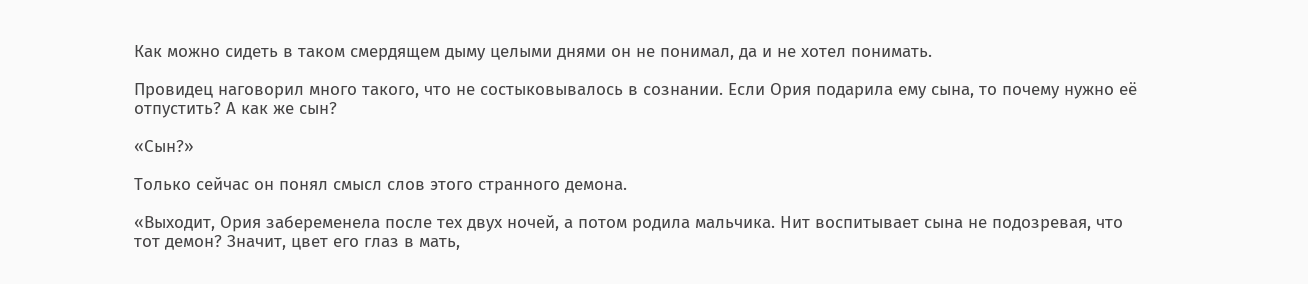Как можно сидеть в таком смердящем дыму целыми днями он не понимал, да и не хотел понимать.

Провидец наговорил много такого, что не состыковывалось в сознании. Если Ория подарила ему сына, то почему нужно её отпустить? А как же сын?

«Сын?»

Только сейчас он понял смысл слов этого странного демона.

«Выходит, Ория забеременела после тех двух ночей, а потом родила мальчика. Нит воспитывает сына не подозревая, что тот демон? Значит, цвет его глаз в мать,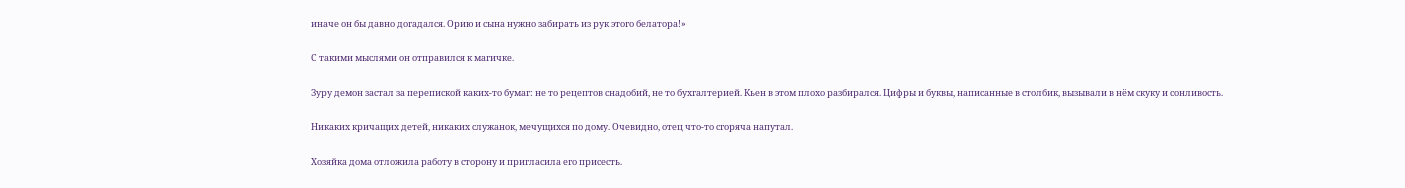иначе он бы давно догадался. Орию и сына нужно забирать из рук этого белатора!»

С такими мыслями он отправился к магичке.

Зуру демон застал за перепиской каких-то бумаг: не то рецептов снадобий, не то бухгалтерией. Кьен в этом плохо разбирался. Цифры и буквы, написанные в столбик, вызывали в нём скуку и сонливость.

Никаких кричащих детей, никаких служанок, мечущихся по дому. Очевидно, отец что-то сгоряча напутал.

Хозяйка дома отложила работу в сторону и пригласила его присесть.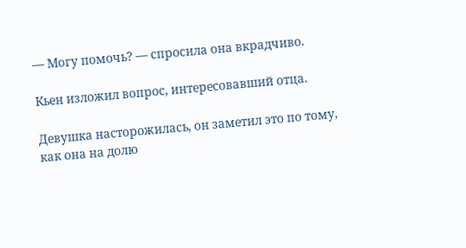— Могу помочь? — спросила она вкрадчиво.

Кьен изложил вопрос, интересовавший отца.

Девушка насторожилась, он заметил это по тому, как она на долю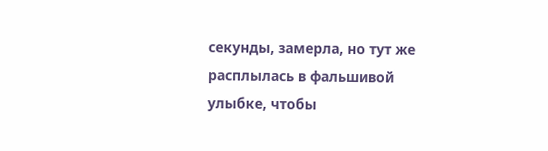секунды, замерла, но тут же расплылась в фальшивой улыбке, чтобы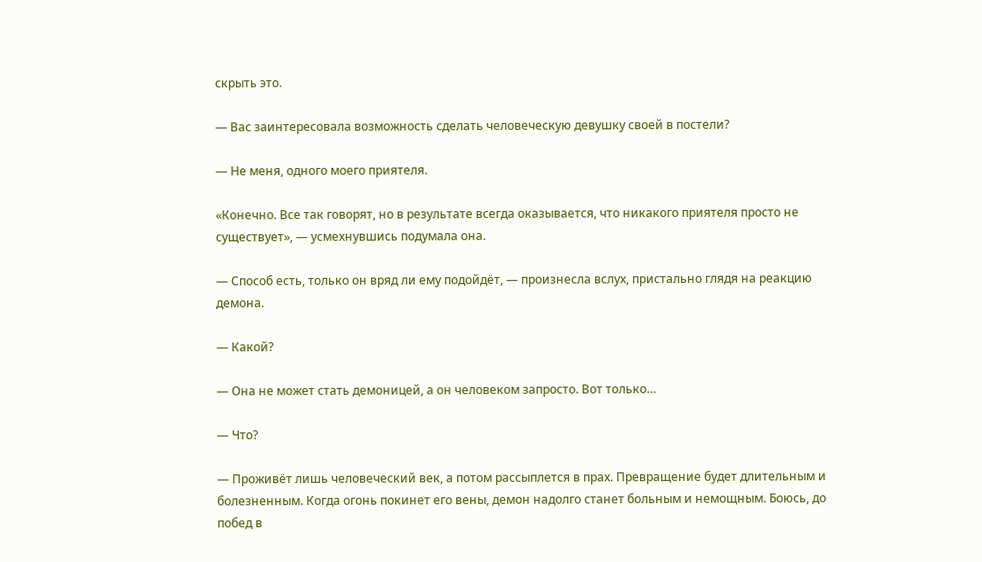скрыть это.

— Вас заинтересовала возможность сделать человеческую девушку своей в постели?

— Не меня, одного моего приятеля.

«Конечно. Все так говорят, но в результате всегда оказывается, что никакого приятеля просто не существует», — усмехнувшись подумала она.

— Способ есть, только он вряд ли ему подойдёт, — произнесла вслух, пристально глядя на реакцию демона.

— Какой?

— Она не может стать демоницей, а он человеком запросто. Вот только…

— Что?

— Проживёт лишь человеческий век, а потом рассыплется в прах. Превращение будет длительным и болезненным. Когда огонь покинет его вены, демон надолго станет больным и немощным. Боюсь, до побед в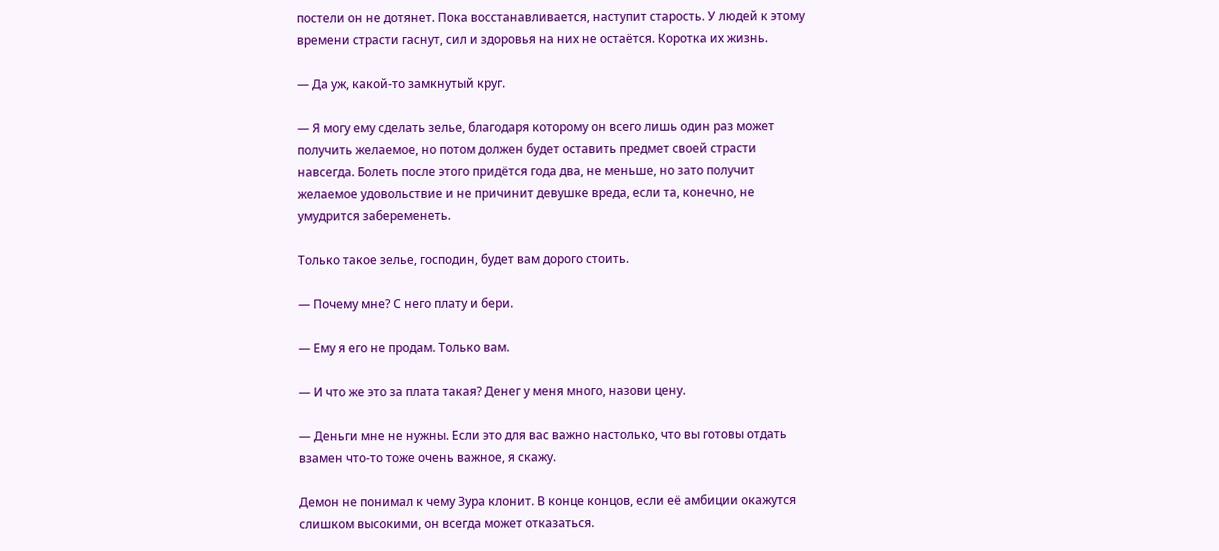постели он не дотянет. Пока восстанавливается, наступит старость. У людей к этому времени страсти гаснут, сил и здоровья на них не остаётся. Коротка их жизнь.

— Да уж, какой-то замкнутый круг.

— Я могу ему сделать зелье, благодаря которому он всего лишь один раз может получить желаемое, но потом должен будет оставить предмет своей страсти навсегда. Болеть после этого придётся года два, не меньше, но зато получит желаемое удовольствие и не причинит девушке вреда, если та, конечно, не умудрится забеременеть.

Только такое зелье, господин, будет вам дорого стоить.

— Почему мне? С него плату и бери.

— Ему я его не продам. Только вам.

— И что же это за плата такая? Денег у меня много, назови цену.

— Деньги мне не нужны. Если это для вас важно настолько, что вы готовы отдать взамен что-то тоже очень важное, я скажу.

Демон не понимал к чему Зура клонит. В конце концов, если её амбиции окажутся слишком высокими, он всегда может отказаться.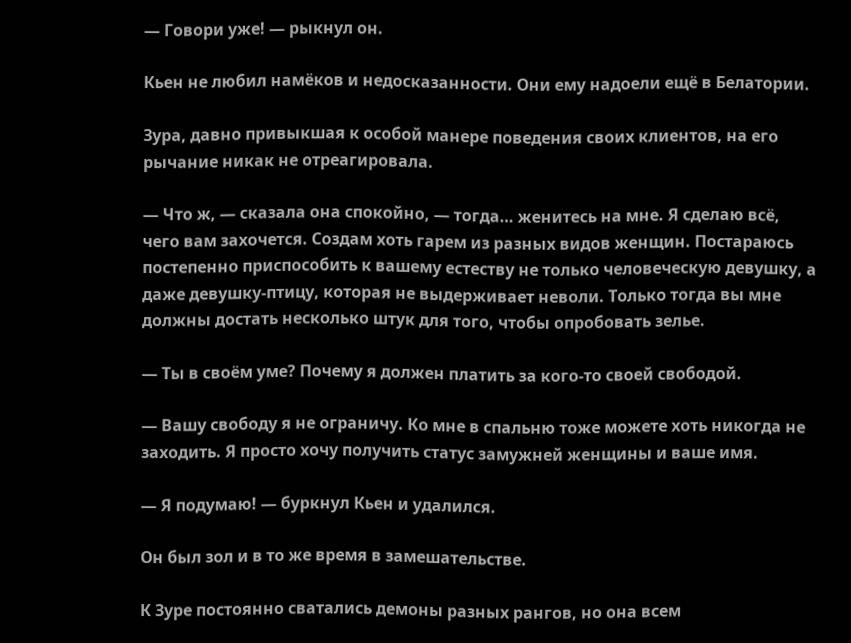— Говори уже! — рыкнул он.

Кьен не любил намёков и недосказанности. Они ему надоели ещё в Белатории.

Зура, давно привыкшая к особой манере поведения своих клиентов, на его рычание никак не отреагировала.

— Что ж, — сказала она спокойно, — тогда… женитесь на мне. Я сделаю всё, чего вам захочется. Создам хоть гарем из разных видов женщин. Постараюсь постепенно приспособить к вашему естеству не только человеческую девушку, а даже девушку-птицу, которая не выдерживает неволи. Только тогда вы мне должны достать несколько штук для того, чтобы опробовать зелье.

— Ты в своём уме? Почему я должен платить за кого-то своей свободой.

— Вашу свободу я не ограничу. Ко мне в спальню тоже можете хоть никогда не заходить. Я просто хочу получить статус замужней женщины и ваше имя.

— Я подумаю! — буркнул Кьен и удалился.

Он был зол и в то же время в замешательстве.

К Зуре постоянно сватались демоны разных рангов, но она всем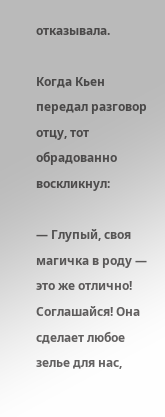отказывала.

Когда Кьен передал разговор отцу, тот обрадованно воскликнул:

— Глупый, своя магичка в роду — это же отлично! Соглашайся! Она сделает любое зелье для нас,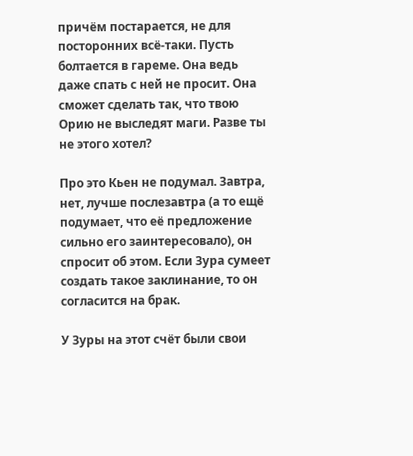причём постарается, не для посторонних всё-таки. Пусть болтается в гареме. Она ведь даже спать с ней не просит. Она сможет сделать так, что твою Орию не выследят маги. Разве ты не этого хотел?

Про это Кьен не подумал. Завтра, нет, лучше послезавтра (а то ещё подумает, что её предложение сильно его заинтересовало), он спросит об этом. Если Зура сумеет создать такое заклинание, то он согласится на брак.

У Зуры на этот счёт были свои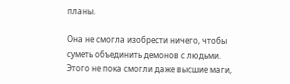планы.

Она не смогла изобрести ничего, чтобы суметь объединить демонов с людьми. Этого не пока смогли даже высшие маги,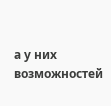а у них возможностей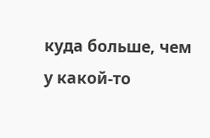куда больше, чем у какой-то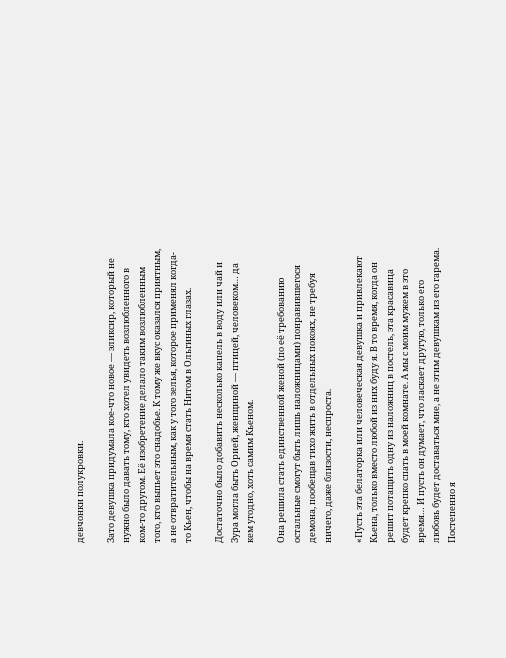девчонки полукровки.

Зато девушка придумала кое-что новое — эликсир, который не нужно было давать тому, кто хотел увидеть возлюбленного в ком-то другом. Её изобретение делало таким возлюбленным того, кто выпьет это снадобье. К тому же вкус оказался приятным, а не отвратительным, как у того зелья, которое применял когда-то Кьен, чтобы на время стать Нитом в Ольгиных глазах.

Достаточно было добавить несколько капель в воду или чай и Зура могла быть Орией, женщиной — птицей, человеком… да кем угодно, хоть самим Кьеном.

Она решила стать единственной женой (по её требованию остальные смогут быть лишь наложницами) понравившегося демона, пообещав тихо жить в отдельных покоях, не требуя ничего, даже близости, неспроста.

«Пусть эта белаторка или человеческая девушка и привлекают Кьена, только вместо любой из них буду я. В то время, когда он решит потащить одну из наложниц в постель, эта красавица будет крепко спать в моей комнате. А мы с моим мужем в это время… И пусть он думает, что ласкает другую, только его любовь будет доставаться мне, а не этим девушкам из его гарема. Постепенно я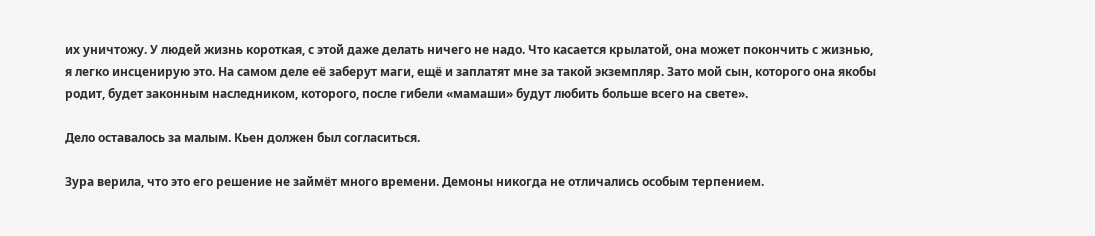их уничтожу. У людей жизнь короткая, с этой даже делать ничего не надо. Что касается крылатой, она может покончить с жизнью, я легко инсценирую это. На самом деле её заберут маги, ещё и заплатят мне за такой экземпляр. Зато мой сын, которого она якобы родит, будет законным наследником, которого, после гибели «мамаши» будут любить больше всего на свете».

Дело оставалось за малым. Кьен должен был согласиться.

Зура верила, что это его решение не займёт много времени. Демоны никогда не отличались особым терпением.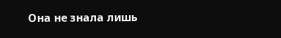Она не знала лишь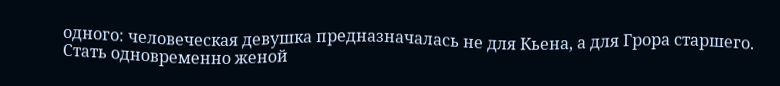одного: человеческая девушка предназначалась не для Кьена, а для Грора старшего. Стать одновременно женой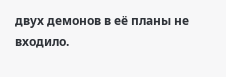двух демонов в её планы не входило.